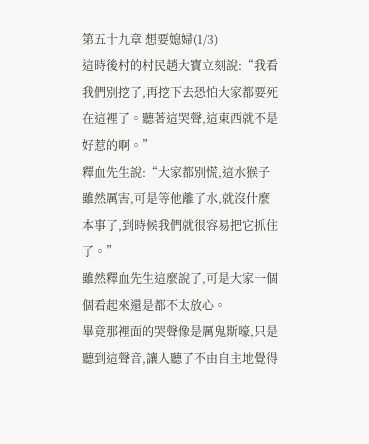第五十九章 想要媳婦(1/3)
這時後村的村民趙大寶立刻說:“我看我們別挖了,再挖下去恐怕大家都要死在這裡了。聽著這哭聲,這東西就不是好惹的啊。”
釋血先生說:“大家都別慌,這水猴子雖然厲害,可是等他離了水,就沒什麼本事了,到時候我們就很容易把它抓住了。”
雖然釋血先生這麼說了,可是大家一個個看起來還是都不太放心。
畢竟那裡面的哭聲像是厲鬼斯嚎,只是聽到這聲音,讓人聽了不由自主地覺得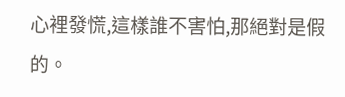心裡發慌,這樣誰不害怕,那絕對是假的。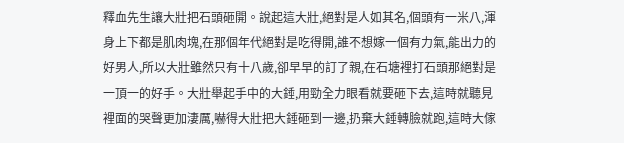釋血先生讓大壯把石頭砸開。說起這大壯,絕對是人如其名,個頭有一米八,渾身上下都是肌肉塊,在那個年代絕對是吃得開,誰不想嫁一個有力氣,能出力的好男人,所以大壯雖然只有十八歲,卻早早的訂了親,在石塘裡打石頭那絕對是一頂一的好手。大壯舉起手中的大錘,用勁全力眼看就要砸下去,這時就聽見裡面的哭聲更加淒厲,嚇得大壯把大錘砸到一邊,扔棄大錘轉臉就跑,這時大傢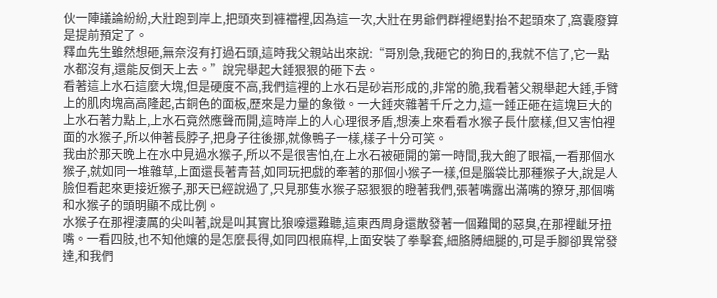伙一陣議論紛紛,大壯跑到岸上,把頭夾到褲襠裡,因為這一次,大壯在男爺們群裡絕對抬不起頭來了,窩囊廢算是提前預定了。
釋血先生雖然想砸,無奈沒有打過石頭,這時我父親站出來說:“哥別急,我砸它的狗日的,我就不信了,它一點水都沒有,還能反倒天上去。”說完舉起大錘狠狠的砸下去。
看著這上水石這麼大塊,但是硬度不高,我們這裡的上水石是砂岩形成的,非常的脆,我看著父親舉起大錘,手臂上的肌肉塊高高隆起,古銅色的面板,歷來是力量的象徵。一大錘夾雜著千斤之力,這一錘正砸在這塊巨大的上水石著力點上,上水石竟然應聲而開,這時岸上的人心理很矛盾,想湊上來看看水猴子長什麼樣,但又害怕裡面的水猴子,所以伸著長脖子,把身子往後挪,就像鴨子一樣,樣子十分可笑。
我由於那天晚上在水中見過水猴子,所以不是很害怕,在上水石被砸開的第一時間,我大飽了眼福,一看那個水猴子,就如同一堆雜草,上面還長著青苔,如同玩把戲的牽著的那個小猴子一樣,但是腦袋比那種猴子大,說是人臉但看起來更接近猴子,那天已經說過了,只見那隻水猴子惡狠狠的瞪著我們,張著嘴露出滿嘴的獠牙,那個嘴和水猴子的頭明顯不成比例。
水猴子在那裡淒厲的尖叫著,說是叫其實比狼嚎還難聽,這東西周身還散發著一個難聞的惡臭,在那裡齜牙扭嘴。一看四肢,也不知他孃的是怎麼長得,如同四根麻桿,上面安裝了拳擊套,細胳膊細腿的,可是手腳卻異常發達,和我們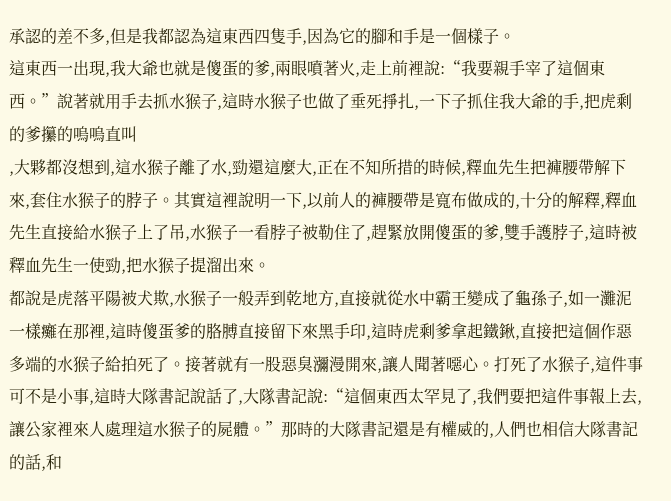承認的差不多,但是我都認為這東西四隻手,因為它的腳和手是一個樣子。
這東西一出現,我大爺也就是傻蛋的爹,兩眼噴著火,走上前裡說:“我要親手宰了這個東西。”說著就用手去抓水猴子,這時水猴子也做了垂死掙扎,一下子抓住我大爺的手,把虎剩的爹攥的嗚嗚直叫
,大夥都沒想到,這水猴子離了水,勁還這麼大,正在不知所措的時候,釋血先生把褲腰帶解下來,套住水猴子的脖子。其實這裡說明一下,以前人的褲腰帶是寬布做成的,十分的解釋,釋血先生直接給水猴子上了吊,水猴子一看脖子被勒住了,趕緊放開傻蛋的爹,雙手護脖子,這時被釋血先生一使勁,把水猴子提溜出來。
都說是虎落平陽被犬欺,水猴子一般弄到乾地方,直接就從水中霸王變成了龜孫子,如一灘泥一樣癱在那裡,這時傻蛋爹的胳膊直接留下來黑手印,這時虎剩爹拿起鐵鍬,直接把這個作惡多端的水猴子給拍死了。接著就有一股惡臭瀰漫開來,讓人聞著噁心。打死了水猴子,這件事可不是小事,這時大隊書記說話了,大隊書記說:“這個東西太罕見了,我們要把這件事報上去,讓公家裡來人處理這水猴子的屍體。”那時的大隊書記還是有權威的,人們也相信大隊書記的話,和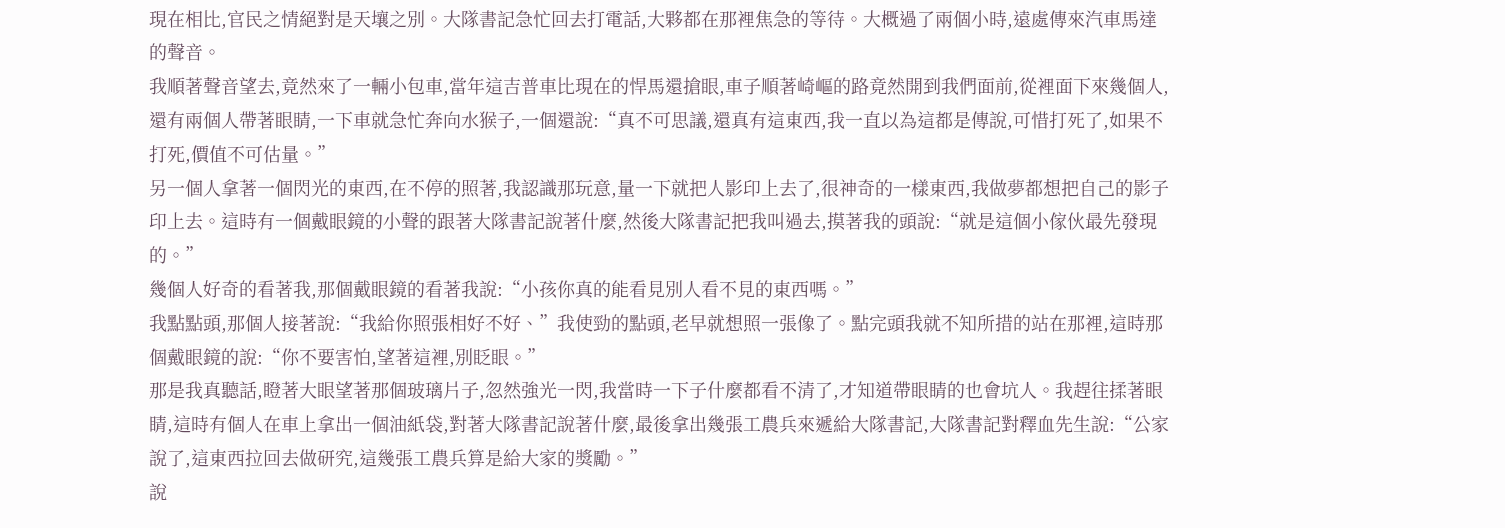現在相比,官民之情絕對是天壤之別。大隊書記急忙回去打電話,大夥都在那裡焦急的等待。大概過了兩個小時,遠處傳來汽車馬達的聲音。
我順著聲音望去,竟然來了一輛小包車,當年這吉普車比現在的悍馬還搶眼,車子順著崎嶇的路竟然開到我們面前,從裡面下來幾個人,還有兩個人帶著眼睛,一下車就急忙奔向水猴子,一個還說:“真不可思議,還真有這東西,我一直以為這都是傳說,可惜打死了,如果不打死,價值不可估量。”
另一個人拿著一個閃光的東西,在不停的照著,我認識那玩意,量一下就把人影印上去了,很神奇的一樣東西,我做夢都想把自己的影子印上去。這時有一個戴眼鏡的小聲的跟著大隊書記說著什麼,然後大隊書記把我叫過去,摸著我的頭說:“就是這個小傢伙最先發現的。”
幾個人好奇的看著我,那個戴眼鏡的看著我說:“小孩你真的能看見別人看不見的東西嗎。”
我點點頭,那個人接著說:“我給你照張相好不好、”我使勁的點頭,老早就想照一張像了。點完頭我就不知所措的站在那裡,這時那個戴眼鏡的說:“你不要害怕,望著這裡,別眨眼。”
那是我真聽話,瞪著大眼望著那個玻璃片子,忽然強光一閃,我當時一下子什麼都看不清了,才知道帶眼睛的也會坑人。我趕往揉著眼睛,這時有個人在車上拿出一個油紙袋,對著大隊書記說著什麼,最後拿出幾張工農兵來遞給大隊書記,大隊書記對釋血先生說:“公家說了,這東西拉回去做研究,這幾張工農兵算是給大家的獎勵。”
說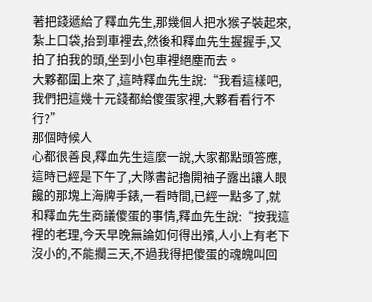著把錢遞給了釋血先生,那幾個人把水猴子裝起來,紮上口袋,抬到車裡去,然後和釋血先生握握手,又拍了拍我的頭,坐到小包車裡絕塵而去。
大夥都圍上來了,這時釋血先生說:“我看這樣吧,我們把這幾十元錢都給傻蛋家裡,大夥看看行不行?”
那個時候人
心都很善良,釋血先生這麼一說,大家都點頭答應,這時已經是下午了,大隊書記擼開袖子露出讓人眼饞的那塊上海牌手錶,一看時間,已經一點多了,就和釋血先生商議傻蛋的事情,釋血先生說:“按我這裡的老理,今天早晚無論如何得出殯,人小上有老下沒小的,不能擱三天,不過我得把傻蛋的魂魄叫回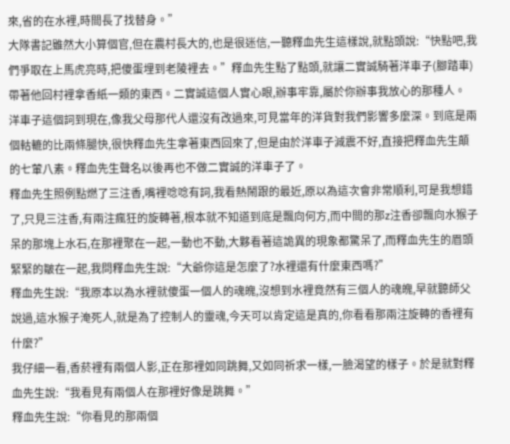來,省的在水裡,時間長了找替身。”
大隊書記雖然大小算個官,但在農村長大的,也是很迷信,一聽釋血先生這樣說,就點頭說:“快點吧,我們爭取在上馬虎亮時,把傻蛋埋到老陵裡去。”釋血先生點了點頭,就讓二實誠騎著洋車子(腳踏車)帶著他回村裡拿香紙一類的東西。二實誠這個人實心眼,辦事牢靠,屬於你辦事我放心的那種人。
洋車子這個詞到現在,像我父母那代人還沒有改過來,可見當年的洋貨對我們影響多麼深。到底是兩個軲轆的比兩條腿快,很快釋血先生拿著東西回來了,但是由於洋車子減震不好,直接把釋血先生顛的七葷八素。釋血先生聲名以後再也不做二實誠的洋車子了。
釋血先生照例點燃了三注香,嘴裡唸唸有詞,我看熱鬧跟的最近,原以為這次會非常順利,可是我想錯了,只見三注香,有兩注瘋狂的旋轉著,根本就不知道到底是飄向何方,而中間的那z注香卻飄向水猴子呆的那塊上水石,在那裡聚在一起,一動也不動,大夥看著這詭異的現象都驚呆了,而釋血先生的眉頭緊緊的皺在一起,我問釋血先生說:“大爺你這是怎麼了?水裡還有什麼東西嗎?”
釋血先生說:“我原本以為水裡就傻蛋一個人的魂魄,沒想到水裡竟然有三個人的魂魄,早就聽師父說過,這水猴子淹死人,就是為了控制人的靈魂,今天可以肯定這是真的,你看看那兩注旋轉的香裡有什麼?”
我仔細一看,香菸裡有兩個人影,正在那裡如同跳舞,又如同祈求一樣,一臉渴望的樣子。於是就對釋血先生說:“我看見有兩個人在那裡好像是跳舞。”
釋血先生說:“你看見的那兩個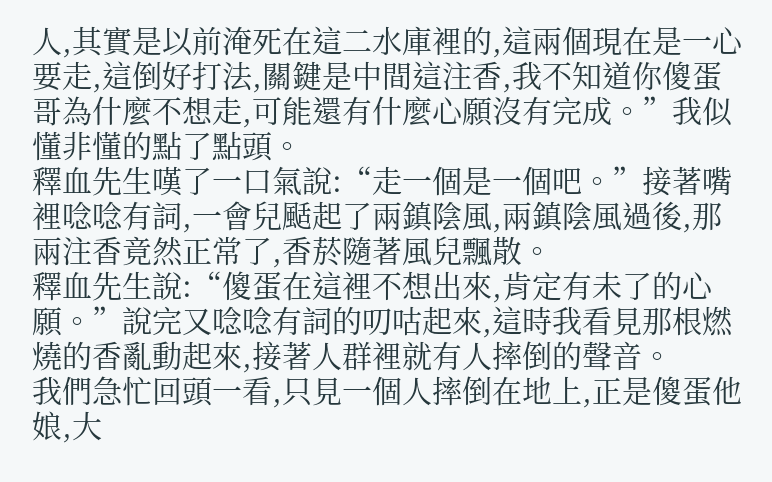人,其實是以前淹死在這二水庫裡的,這兩個現在是一心要走,這倒好打法,關鍵是中間這注香,我不知道你傻蛋哥為什麼不想走,可能還有什麼心願沒有完成。”我似懂非懂的點了點頭。
釋血先生嘆了一口氣說:“走一個是一個吧。”接著嘴裡唸唸有詞,一會兒颳起了兩鎮陰風,兩鎮陰風過後,那兩注香竟然正常了,香菸隨著風兒飄散。
釋血先生說:“傻蛋在這裡不想出來,肯定有未了的心願。”說完又唸唸有詞的叨咕起來,這時我看見那根燃燒的香亂動起來,接著人群裡就有人摔倒的聲音。
我們急忙回頭一看,只見一個人摔倒在地上,正是傻蛋他娘,大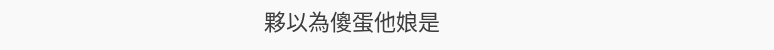夥以為傻蛋他娘是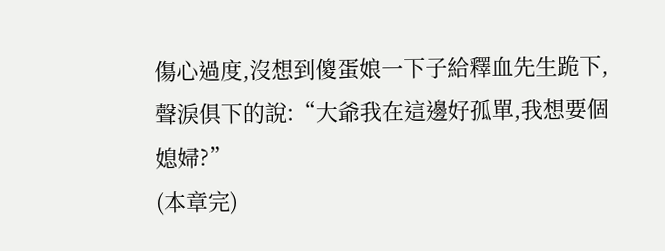傷心過度,沒想到傻蛋娘一下子給釋血先生跪下,聲淚俱下的說:“大爺我在這邊好孤單,我想要個媳婦?”
(本章完)